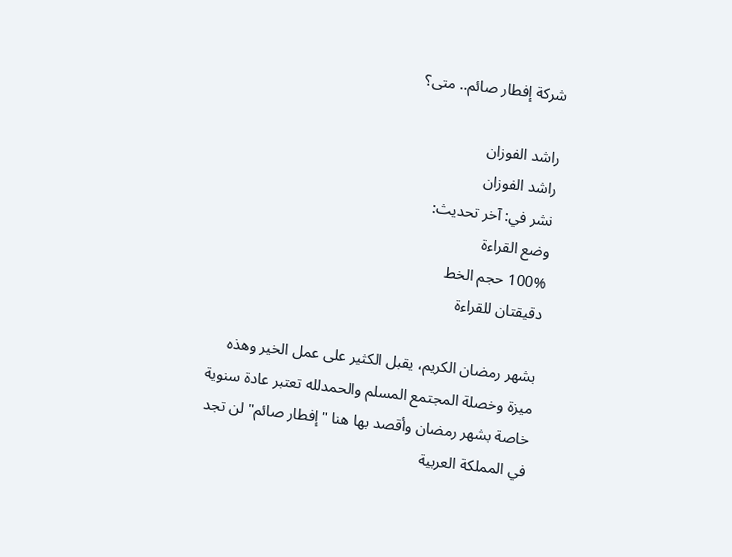شركة إفطار صائم.. متى؟

راشد الفوزان
راشد الفوزان
نشر في: آخر تحديث:
وضع القراءة
100% حجم الخط
دقيقتان للقراءة

بشهر رمضان الكريم، يقبل الكثير على عمل الخير وهذه ميزة وخصلة المجتمع المسلم والحمدلله تعتبر عادة سنوية خاصة بشهر رمضان وأقصد بها هنا "إفطار صائم" لن تجد في المملكة العربية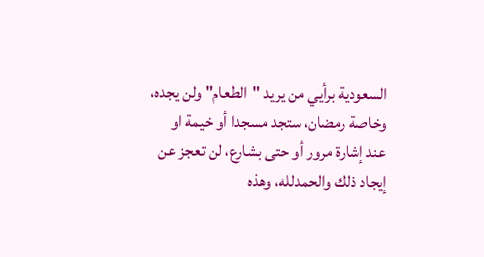السعودية برأيي من يريد "الطعام" ولن يجده، وخاصة رمضان، ستجد مسجدا أو خيمة او عند إشارة مرور أو حتى بشارع، لن تعجز عن إيجاد ذلك والحمدلله، وهذه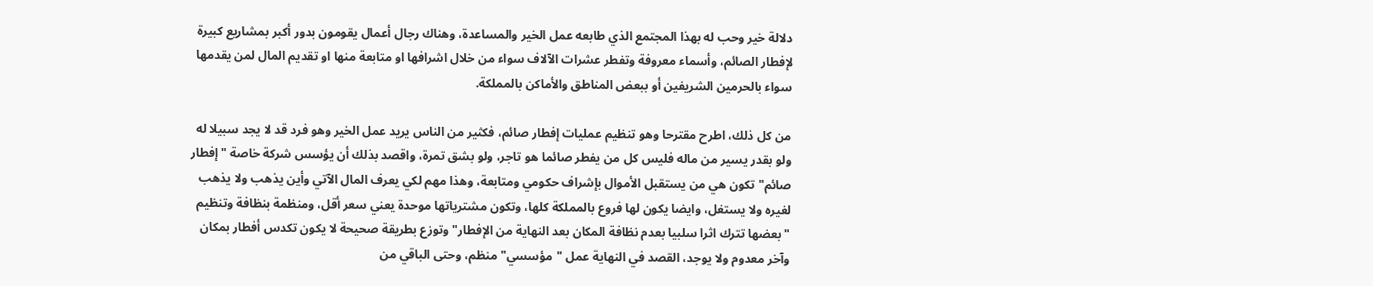دلالة خير وحب له بهذا المجتمع الذي طابعه عمل الخير والمساعدة، وهناك رجال أعمال يقومون بدور أكبر بمشاريع كبيرة لإفطار الصائم، وأسماء معروفة وتفطر عشرات الآلاف سواء من خلال اشرافها او متابعة منها او تقديم المال لمن يقدمها سواء بالحرمين الشريفين أو ببعض المناطق والأماكن بالمملكة.

من كل ذلك، اطرح مقترحا وهو تنظيم عمليات إفطار صائم، فكثير من الناس يريد عمل الخير وهو فرد قد لا يجد سبيلا له ولو بقدر يسير من ماله فليس كل من يفطر صائما هو تاجر، ولو بشق تمرة، واقصد بذلك أن يؤسس شركة خاصة "إفطار صائم" تكون هي من يستقبل الأموال بإشراف حكومي ومتابعة، وهذا مهم لكي يعرف المال الآتي وأين يذهب ولا يذهب لغيره ولا يستغل، وايضا يكون لها فروع بالمملكة كلها، وتكون مشترياتها موحدة يعني سعر أقل، ومنظمة بنظافة وتنظيم "بعضها تترك اثرا سلبيا بعدم نظافة المكان بعد النهاية من الإفطار" وتوزع بطريقة صحيحة لا يكون تكدس أفطار بمكان وآخر معدوم ولا يوجد، القصد في النهاية عمل "مؤسسي" منظم، وحتى الباقي من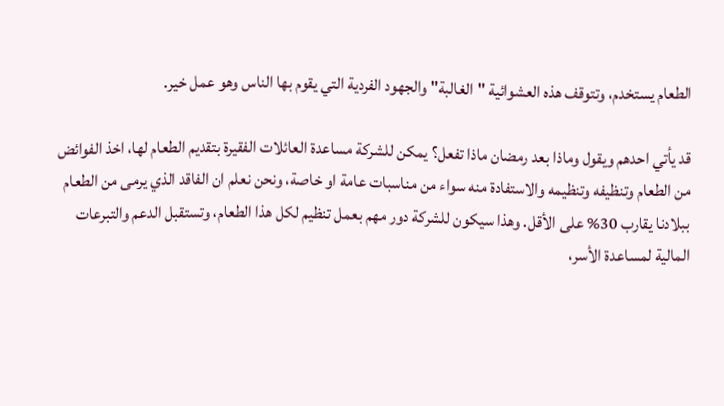الطعام يستخدم، وتتوقف هذه العشوائية "الغالبة" والجهود الفردية التي يقوم بها الناس وهو عمل خير.

قد يأتي احدهم ويقول وماذا بعد رمضان ماذا تفعل؟ يمكن للشركة مساعدة العائلات الفقيرة بتقديم الطعام لها، اخذ الفوائض من الطعام وتنظيفه وتنظيمه والاستفادة منه سواء من مناسبات عامة او خاصة، ونحن نعلم ان الفاقد الذي يرمى من الطعام ببلادنا يقارب 30% على الأقل. وهذا سيكون للشركة دور مهم بعمل تنظيم لكل هذا الطعام، وتستقبل الدعم والتبرعات المالية لمساعدة الأسر،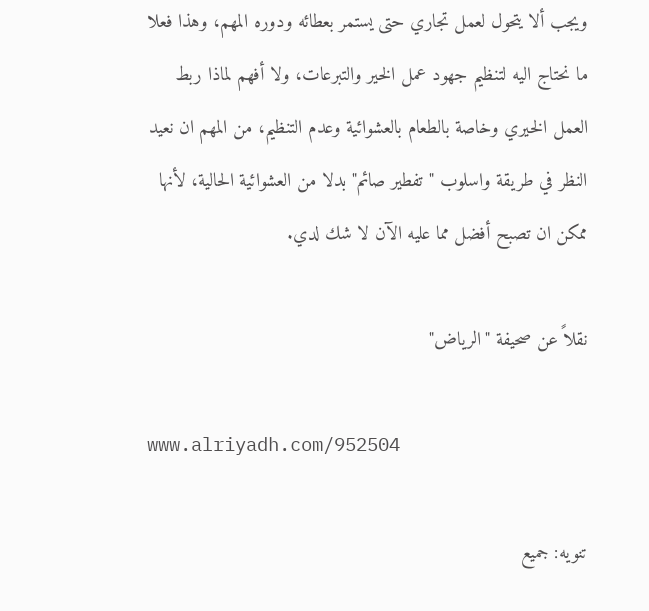ويجب ألا يتحول لعمل تجاري حتى يستمر بعطائه ودوره المهم، وهذا فعلا ما نحتاج اليه لتنظيم جهود عمل الخير والتبرعات، ولا أفهم لماذا ربط العمل الخيري وخاصة بالطعام بالعشوائية وعدم التنظيم، من المهم ان نعيد النظر في طريقة واسلوب "تفطير صائم" بدلا من العشوائية الحالية، لأنها ممكن ان تصبح أفضل مما عليه الآن لا شك لدي.

نقلاً عن صحيفة "الرياض"

www.alriyadh.com/952504

تنويه: جميع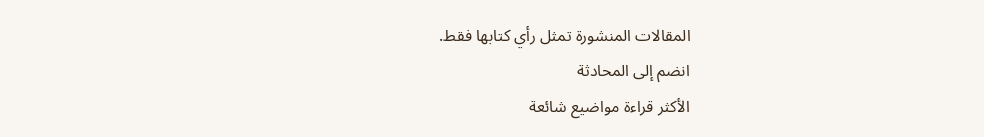المقالات المنشورة تمثل رأي كتابها فقط.
انضم إلى المحادثة
الأكثر قراءة مواضيع شائعة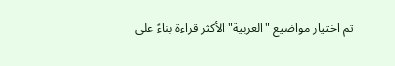تم اختيار مواضيع "العربية" الأكثر قراءة بناءً على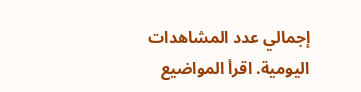إجمالي عدد المشاهدات اليومية. اقرأ المواضيع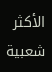الأكثر شعبية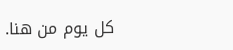كل يوم من هنا.